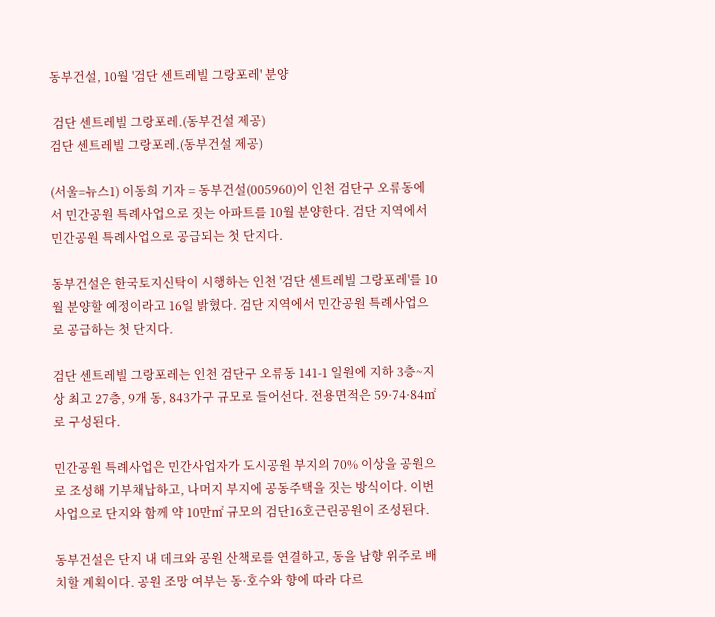동부건설, 10월 '검단 센트레빌 그랑포레' 분양

 검단 센트레빌 그랑포레.(동부건설 제공)
검단 센트레빌 그랑포레.(동부건설 제공)

(서울=뉴스1) 이동희 기자 = 동부건설(005960)이 인천 검단구 오류동에서 민간공원 특례사업으로 짓는 아파트를 10월 분양한다. 검단 지역에서 민간공원 특례사업으로 공급되는 첫 단지다.

동부건설은 한국토지신탁이 시행하는 인천 '검단 센트레빌 그랑포레'를 10월 분양할 예정이라고 16일 밝혔다. 검단 지역에서 민간공원 특례사업으로 공급하는 첫 단지다.

검단 센트레빌 그랑포레는 인천 검단구 오류동 141-1 일원에 지하 3층~지상 최고 27층, 9개 동, 843가구 규모로 들어선다. 전용면적은 59·74·84㎡로 구성된다.

민간공원 특례사업은 민간사업자가 도시공원 부지의 70% 이상을 공원으로 조성해 기부채납하고, 나머지 부지에 공동주택을 짓는 방식이다. 이번 사업으로 단지와 함께 약 10만㎡ 규모의 검단16호근린공원이 조성된다.

동부건설은 단지 내 데크와 공원 산책로를 연결하고, 동을 남향 위주로 배치할 계획이다. 공원 조망 여부는 동·호수와 향에 따라 다르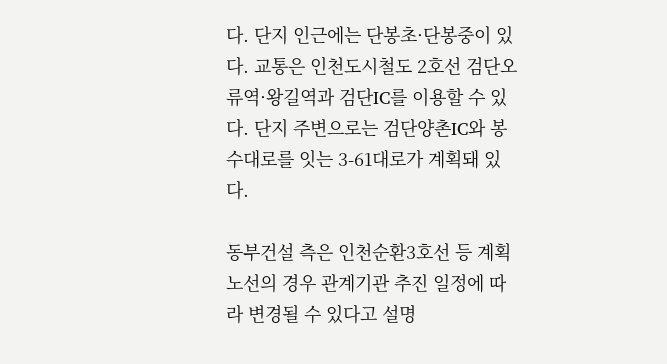다. 단지 인근에는 단봉초·단봉중이 있다. 교통은 인천도시철도 2호선 검단오류역·왕길역과 검단IC를 이용할 수 있다. 단지 주변으로는 검단양촌IC와 봉수대로를 잇는 3-61대로가 계획돼 있다.

동부건설 측은 인천순환3호선 등 계획 노선의 경우 관계기관 추진 일정에 따라 변경될 수 있다고 설명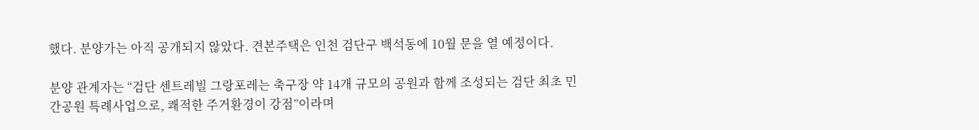했다. 분양가는 아직 공개되지 않았다. 견본주택은 인천 검단구 백석동에 10월 문을 열 예정이다.

분양 관계자는 “검단 센트레빌 그랑포레는 축구장 약 14개 규모의 공원과 함께 조성되는 검단 최초 민간공원 특례사업으로, 쾌적한 주거환경이 강점”이라며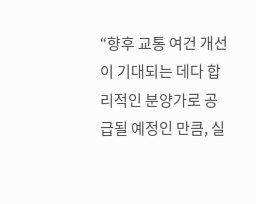“향후 교통 여건 개선이 기대되는 데다 합리적인 분양가로 공급될 예정인 만큼, 실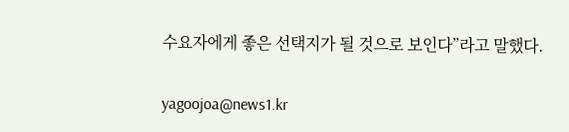수요자에게 좋은 선택지가 될 것으로 보인다”라고 말했다.

yagoojoa@news1.kr